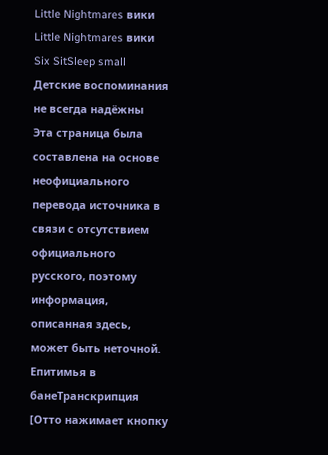Little Nightmares вики
Little Nightmares вики
Six SitSleep small
Детские воспоминания не всегда надёжны
Эта страница была составлена на основе неофициального перевода источника в связи с отсутствием официального русского, поэтому информация, описанная здесь, может быть неточной.
Епитимья в банеТранскрипция
[Отто нажимает кнопку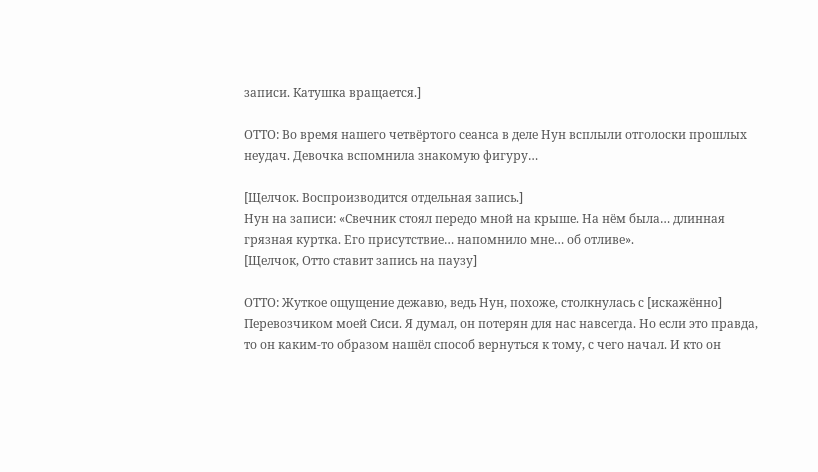записи. Катушка вращается.]

ОТТО: Во время нашего четвёртого сеанса в деле Нун всплыли отголоски прошлых неудач. Девочка вспомнила знакомую фигуру…

[Щелчок. Воспроизводится отдельная запись.]
Нун на записи: «Свечник стоял передо мной на крыше. На нём была… длинная грязная куртка. Его присутствие… напомнило мне… об отливе».
[Щелчок, Отто ставит запись на паузу]

ОТТО: Жуткое ощущение дежавю, ведь Нун, похоже, столкнулась с [искажённо] Перевозчиком моей Сиси. Я думал, он потерян для нас навсегда. Но если это правда, то он каким-то образом нашёл способ вернуться к тому, с чего начал. И кто он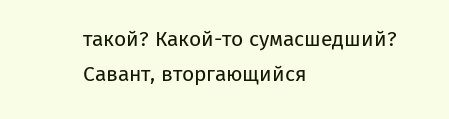такой? Какой-то сумасшедший? Савант, вторгающийся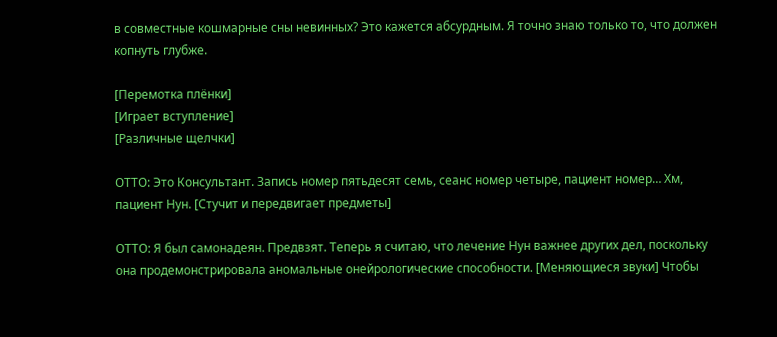в совместные кошмарные сны невинных? Это кажется абсурдным. Я точно знаю только то, что должен копнуть глубже.

[Перемотка плёнки]
[Играет вступление]
[Различные щелчки]

ОТТО: Это Консультант. Запись номер пятьдесят семь, сеанс номер четыре, пациент номер… Хм, пациент Нун. [Стучит и передвигает предметы]

ОТТО: Я был самонадеян. Предвзят. Теперь я считаю, что лечение Нун важнее других дел, поскольку она продемонстрировала аномальные онейрологические способности. [Меняющиеся звуки] Чтобы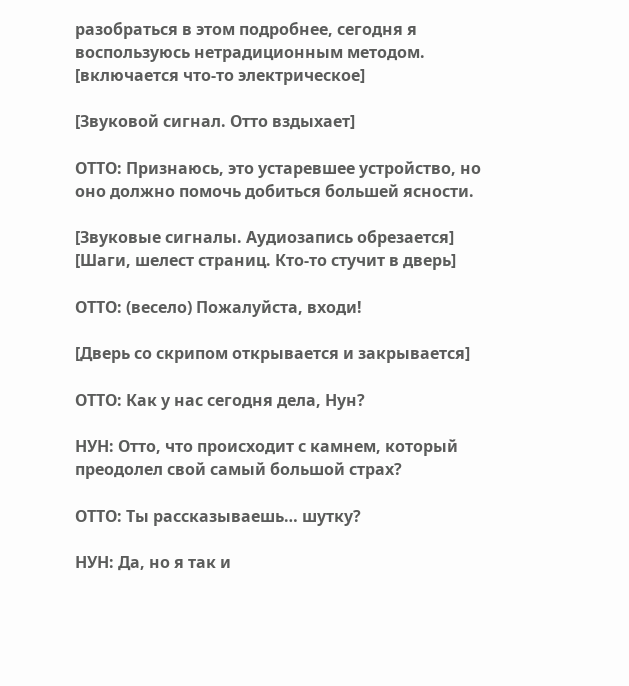разобраться в этом подробнее, сегодня я воспользуюсь нетрадиционным методом. [включается что-то электрическое]

[Звуковой сигнал. Отто вздыхает]

ОТТО: Признаюсь, это устаревшее устройство, но оно должно помочь добиться большей ясности.

[Звуковые сигналы. Аудиозапись обрезается]
[Шаги, шелест страниц. Кто-то стучит в дверь]

ОТТО: (весело) Пожалуйста, входи!

[Дверь со скрипом открывается и закрывается]

ОТТО: Как у нас сегодня дела, Нун?

НУН: Отто, что происходит с камнем, который преодолел свой самый большой страх?

ОТТО: Ты рассказываешь… шутку?

НУН: Да, но я так и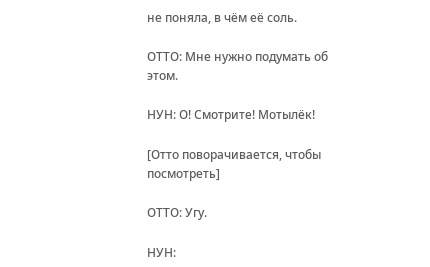не поняла, в чём её соль.

ОТТО: Мне нужно подумать об этом.

НУН: О! Смотрите! Мотылёк!

[Отто поворачивается, чтобы посмотреть]

ОТТО: Угу.

НУН: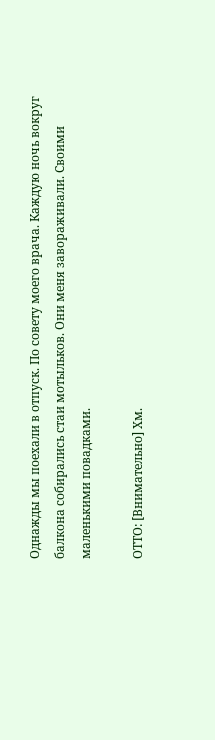Однажды мы поехали в отпуск. По совету моего врача. Каждую ночь вокруг балкона собирались стаи мотыльков. Они меня завораживали. Своими маленькими повадками.

ОТТО: [Внимательно] Хм.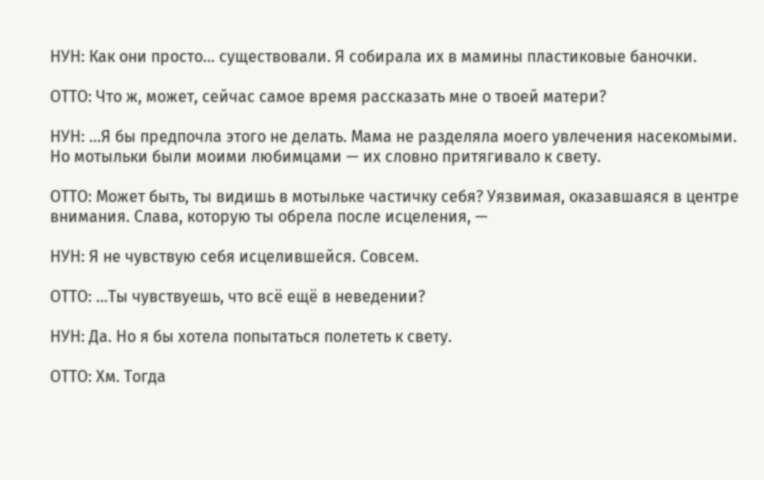НУН: Как они просто… существовали. Я собирала их в мамины пластиковые баночки.

ОТТО: Что ж, может, сейчас самое время рассказать мне о твоей матери?

НУН: …Я бы предпочла этого не делать. Мама не разделяла моего увлечения насекомыми. Но мотыльки были моими любимцами — их словно притягивало к свету.

ОТТО: Может быть, ты видишь в мотыльке частичку себя? Уязвимая, оказавшаяся в центре внимания. Слава, которую ты обрела после исцеления, —

НУН: Я не чувствую себя исцелившейся. Совсем.

ОТТО: …Ты чувствуешь, что всё ещё в неведении?

НУН: Да. Но я бы хотела попытаться полететь к свету.

ОТТО: Хм. Тогда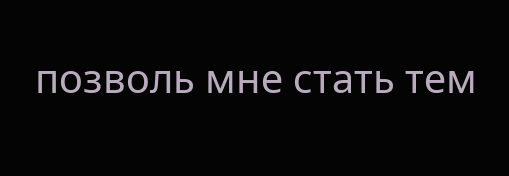позволь мне стать тем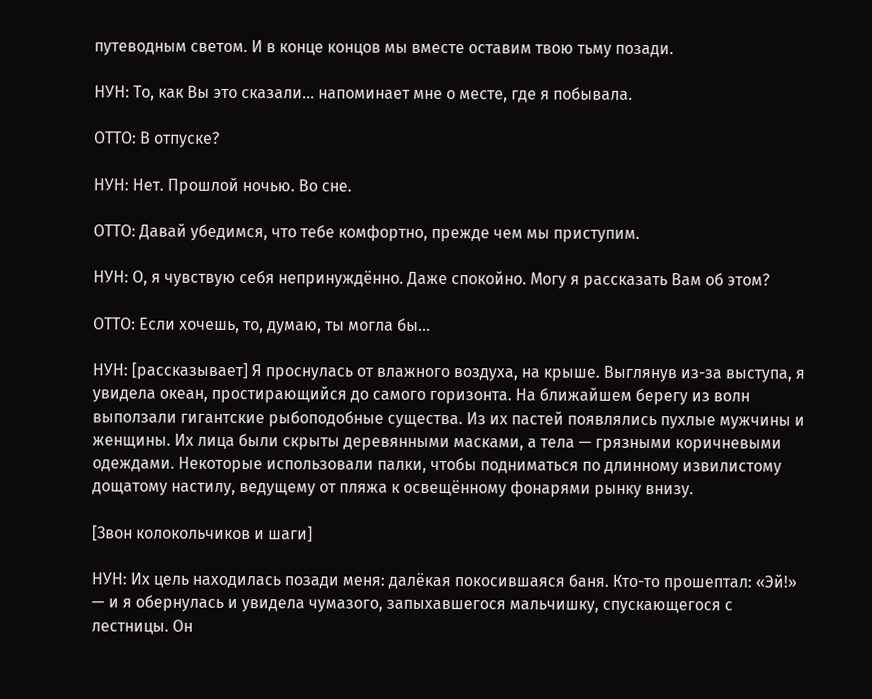путеводным светом. И в конце концов мы вместе оставим твою тьму позади.

НУН: То, как Вы это сказали… напоминает мне о месте, где я побывала.

ОТТО: В отпуске?

НУН: Нет. Прошлой ночью. Во сне.

ОТТО: Давай убедимся, что тебе комфортно, прежде чем мы приступим.

НУН: О, я чувствую себя непринуждённо. Даже спокойно. Могу я рассказать Вам об этом?

ОТТО: Если хочешь, то, думаю, ты могла бы…

НУН: [рассказывает] Я проснулась от влажного воздуха, на крыше. Выглянув из-за выступа, я увидела океан, простирающийся до самого горизонта. На ближайшем берегу из волн выползали гигантские рыбоподобные существа. Из их пастей появлялись пухлые мужчины и женщины. Их лица были скрыты деревянными масками, а тела — грязными коричневыми одеждами. Некоторые использовали палки, чтобы подниматься по длинному извилистому дощатому настилу, ведущему от пляжа к освещённому фонарями рынку внизу.

[Звон колокольчиков и шаги]

НУН: Их цель находилась позади меня: далёкая покосившаяся баня. Кто-то прошептал: «Эй!» — и я обернулась и увидела чумазого, запыхавшегося мальчишку, спускающегося с лестницы. Он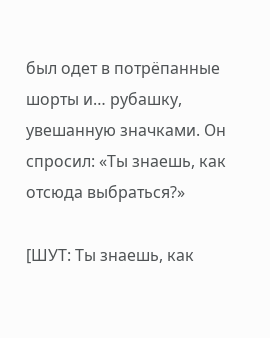был одет в потрёпанные шорты и… рубашку, увешанную значками. Он спросил: «Ты знаешь, как отсюда выбраться?»

[ШУТ: Ты знаешь, как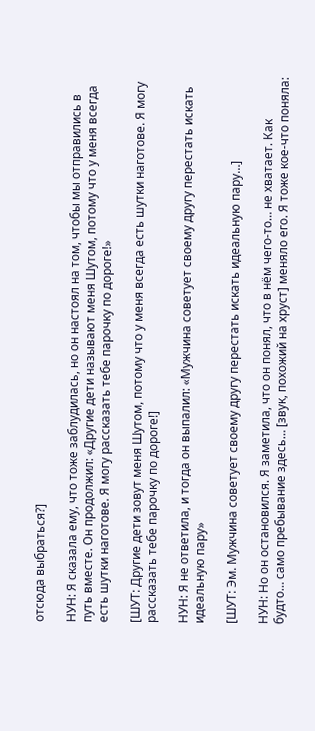отсюда выбраться?]

НУН: Я сказала ему, что тоже заблудилась, но он настоял на том, чтобы мы отправились в путь вместе. Он продолжил: «Другие дети называют меня Шутом, потому что у меня всегда есть шутки наготове. Я могу рассказать тебе парочку по дороге!»

[ШУТ: Другие дети зовут меня Шутом, потому что у меня всегда есть шутки наготове. Я могу рассказать тебе парочку по дороге!]

НУН: Я не ответила, и тогда он выпалил: «Мужчина советует своему другу перестать искать идеальную пару»

[ШУТ: Эм. Мужчина советует своему другу перестать искать идеальную пару…]

НУН: Но он остановился. Я заметила, что он понял, что в нём чего-то… не хватает. Как будто… само пребывание здесь… [звук, похожий на хруст] меняло его. Я тоже кое-что поняла: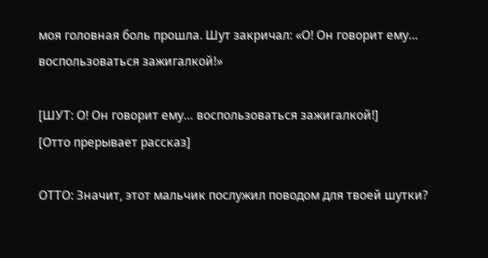моя головная боль прошла. Шут закричал: «О! Он говорит ему… воспользоваться зажигалкой!»

[ШУТ: О! Он говорит ему… воспользоваться зажигалкой!]
[Отто прерывает рассказ]

ОТТО: Значит, этот мальчик послужил поводом для твоей шутки?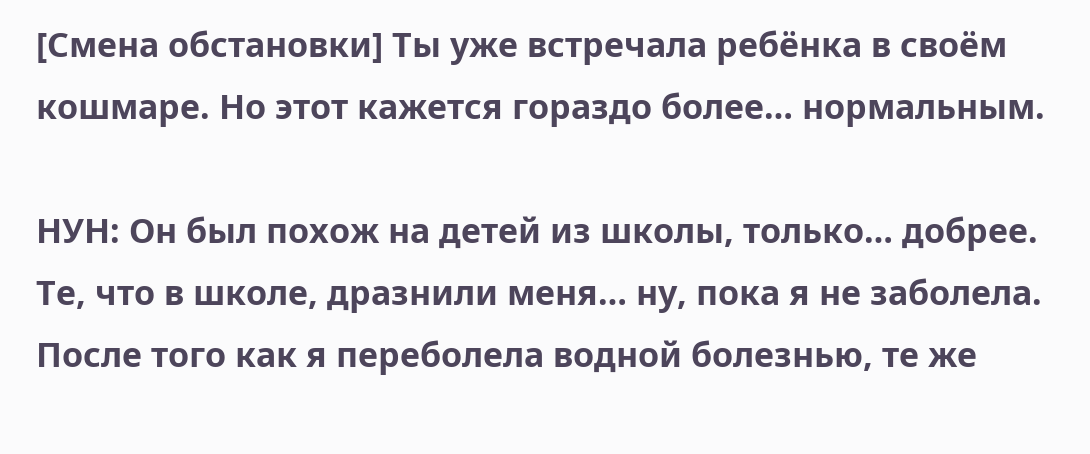[Смена обстановки] Ты уже встречала ребёнка в своём кошмаре. Но этот кажется гораздо более… нормальным.

НУН: Он был похож на детей из школы, только… добрее. Те, что в школе, дразнили меня… ну, пока я не заболела. После того как я переболела водной болезнью, те же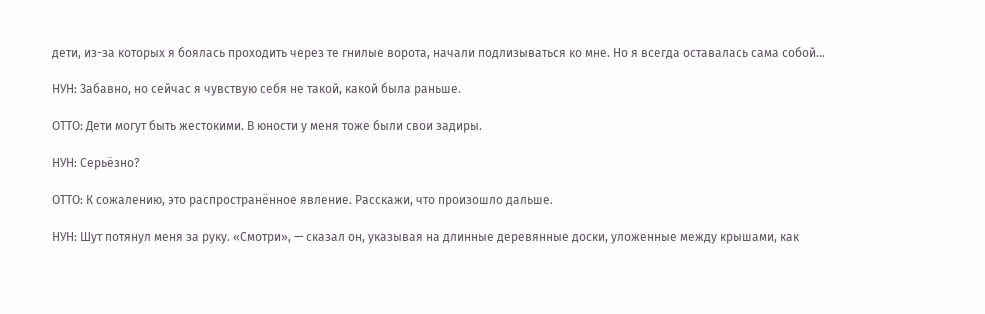дети, из-за которых я боялась проходить через те гнилые ворота, начали подлизываться ко мне. Но я всегда оставалась сама собой…

НУН: Забавно, но сейчас я чувствую себя не такой, какой была раньше.

ОТТО: Дети могут быть жестокими. В юности у меня тоже были свои задиры.

НУН: Серьёзно?

ОТТО: К сожалению, это распространённое явление. Расскажи, что произошло дальше.

НУН: Шут потянул меня за руку. «Смотри», — сказал он, указывая на длинные деревянные доски, уложенные между крышами, как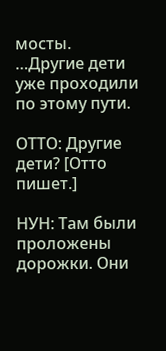мосты. …Другие дети уже проходили по этому пути.

ОТТО: Другие дети? [Отто пишет.]

НУН: Там были проложены дорожки. Они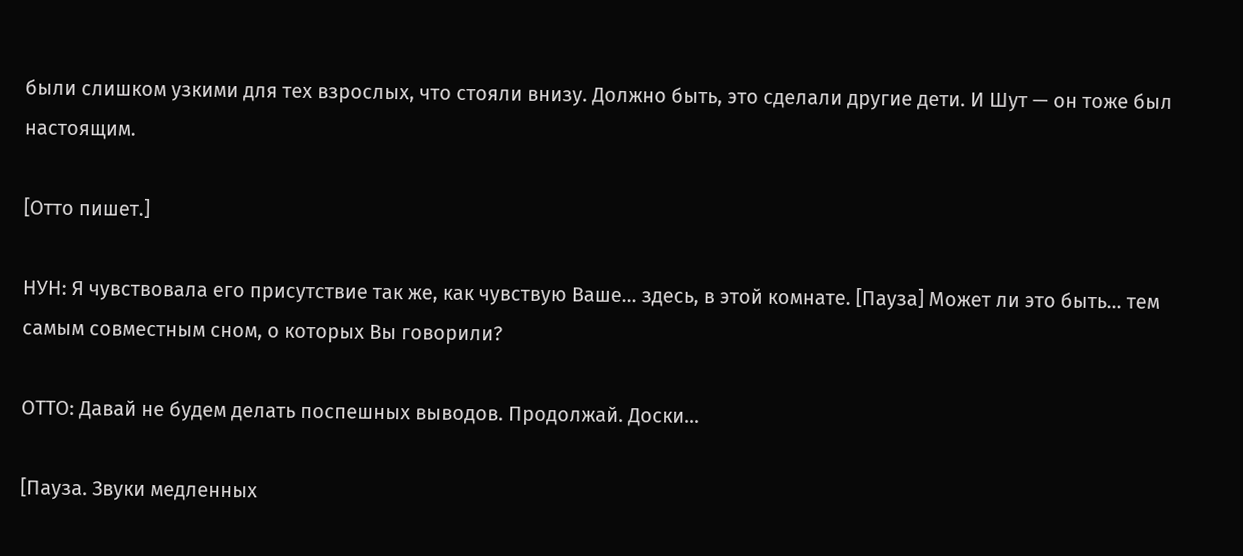были слишком узкими для тех взрослых, что стояли внизу. Должно быть, это сделали другие дети. И Шут — он тоже был настоящим.

[Отто пишет.]

НУН: Я чувствовала его присутствие так же, как чувствую Ваше… здесь, в этой комнате. [Пауза] Может ли это быть… тем самым совместным сном, о которых Вы говорили?

ОТТО: Давай не будем делать поспешных выводов. Продолжай. Доски…

[Пауза. Звуки медленных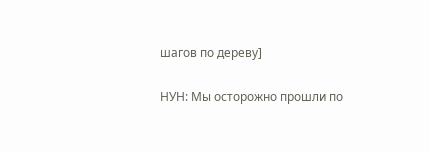шагов по дереву]

НУН: Мы осторожно прошли по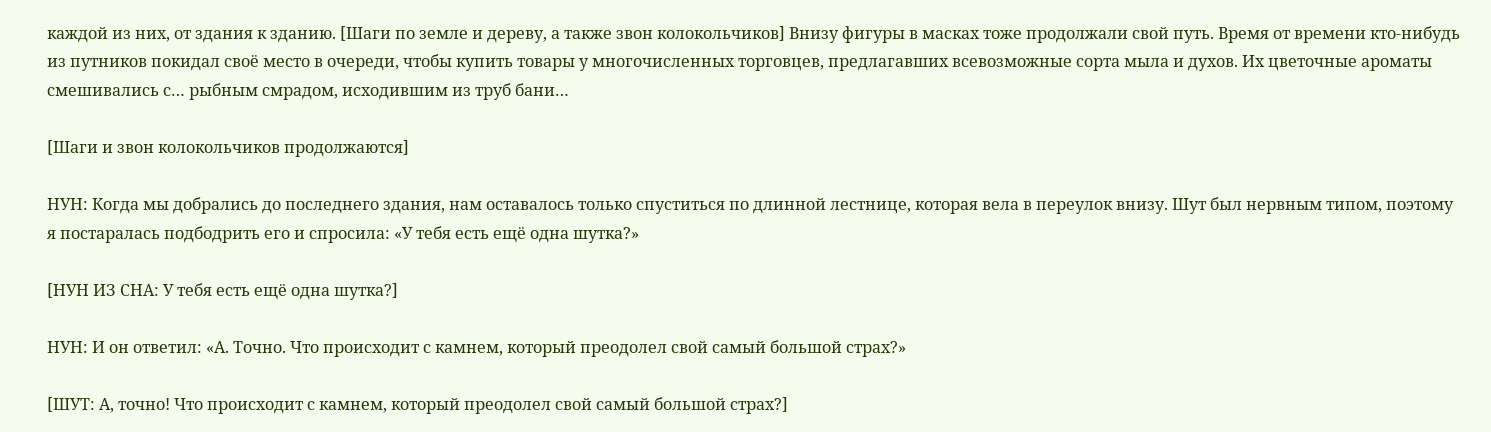каждой из них, от здания к зданию. [Шаги по земле и дереву, а также звон колокольчиков] Внизу фигуры в масках тоже продолжали свой путь. Время от времени кто-нибудь из путников покидал своё место в очереди, чтобы купить товары у многочисленных торговцев, предлагавших всевозможные сорта мыла и духов. Их цветочные ароматы смешивались с… рыбным смрадом, исходившим из труб бани…

[Шаги и звон колокольчиков продолжаются]

НУН: Когда мы добрались до последнего здания, нам оставалось только спуститься по длинной лестнице, которая вела в переулок внизу. Шут был нервным типом, поэтому я постаралась подбодрить его и спросила: «У тебя есть ещё одна шутка?»

[НУН ИЗ СНА: У тебя есть ещё одна шутка?]

НУН: И он ответил: «А. Точно. Что происходит с камнем, который преодолел свой самый большой страх?»

[ШУТ: А, точно! Что происходит с камнем, который преодолел свой самый большой страх?]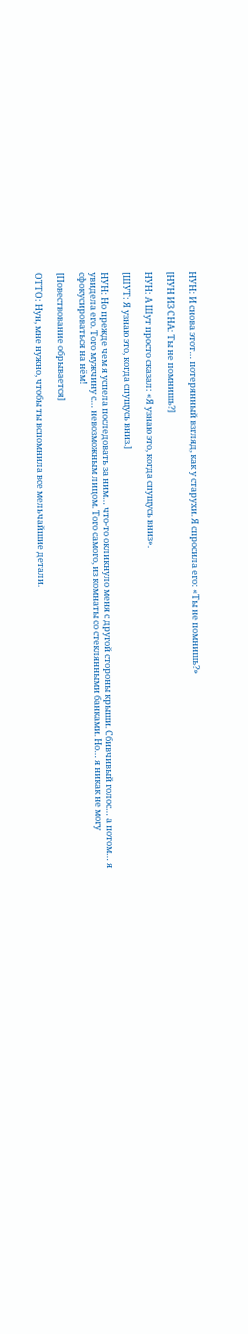НУН: И снова этот… потерянный взгляд, как у старухи. Я спросила его: «Ты не помнишь?»

[НУН ИЗ СНА: Ты не помнишь?]

НУН: А Шут просто сказал: «Я узнаю это, когда спущусь вниз».

[ШУТ: Я узнаю это, когда спущусь вниз.]

НУН: Но прежде чем я успела последовать за ним… что-то окликнуло меня с другой стороны крыши. Сбивчивый голос… а потом… я увидела его. Того мужчину с… невозможным лицом. Того самого, из комнаты со стеклянными банками. Но… я никак не могу сфокусироваться на нём!

[Повествование обрывается]

ОТТО: Нун, мне нужно, чтобы ты вспомнила все мельчайшие детали.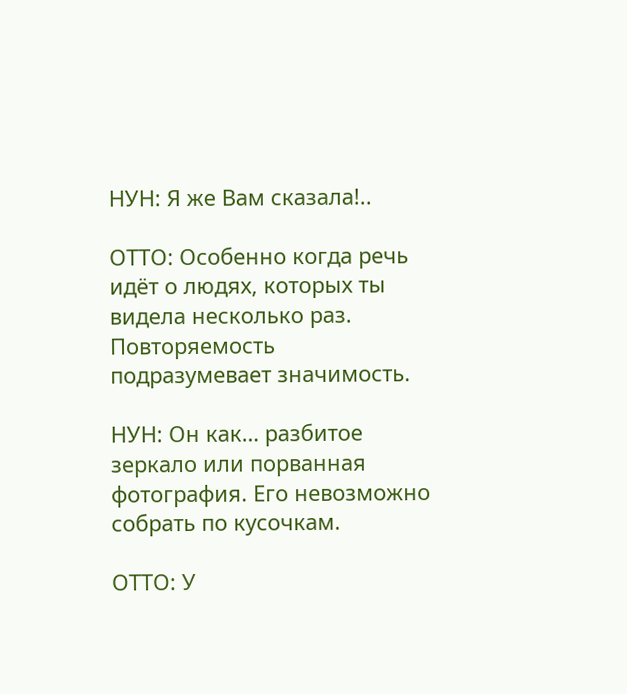НУН: Я же Вам сказала!..

ОТТО: Особенно когда речь идёт о людях, которых ты видела несколько раз. Повторяемость подразумевает значимость.

НУН: Он как… разбитое зеркало или порванная фотография. Его невозможно собрать по кусочкам.

ОТТО: У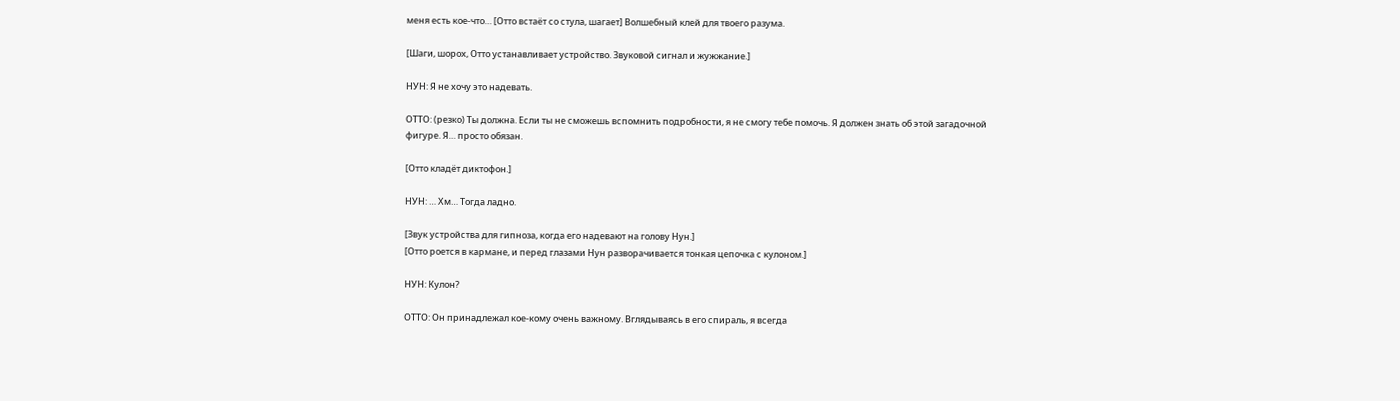меня есть кое-что… [Отто встаёт со стула, шагает] Волшебный клей для твоего разума.

[Шаги, шорох, Отто устанавливает устройство. Звуковой сигнал и жужжание.]

НУН: Я не хочу это надевать.

ОТТО: (резко) Ты должна. Если ты не сможешь вспомнить подробности, я не смогу тебе помочь. Я должен знать об этой загадочной фигуре. Я… просто обязан.

[Отто кладёт диктофон.]

НУН: … Хм… Тогда ладно.

[Звук устройства для гипноза, когда его надевают на голову Нун.]
[Отто роется в кармане, и перед глазами Нун разворачивается тонкая цепочка с кулоном.]

НУН: Кулон?

ОТТО: Он принадлежал кое-кому очень важному. Вглядываясь в его спираль, я всегда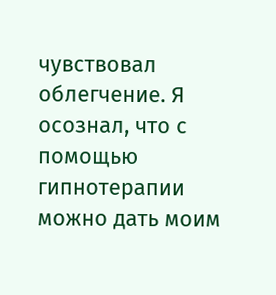чувствовал облегчение. Я осознал, что с помощью гипнотерапии можно дать моим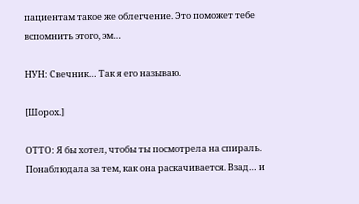пациентам такое же облегчение. Это поможет тебе вспомнить этого, эм…

НУН: Свечник… Так я его называю.

[Шорох.]

ОТТО: Я бы хотел, чтобы ты посмотрела на спираль. Понаблюдала за тем, как она раскачивается. Взад… и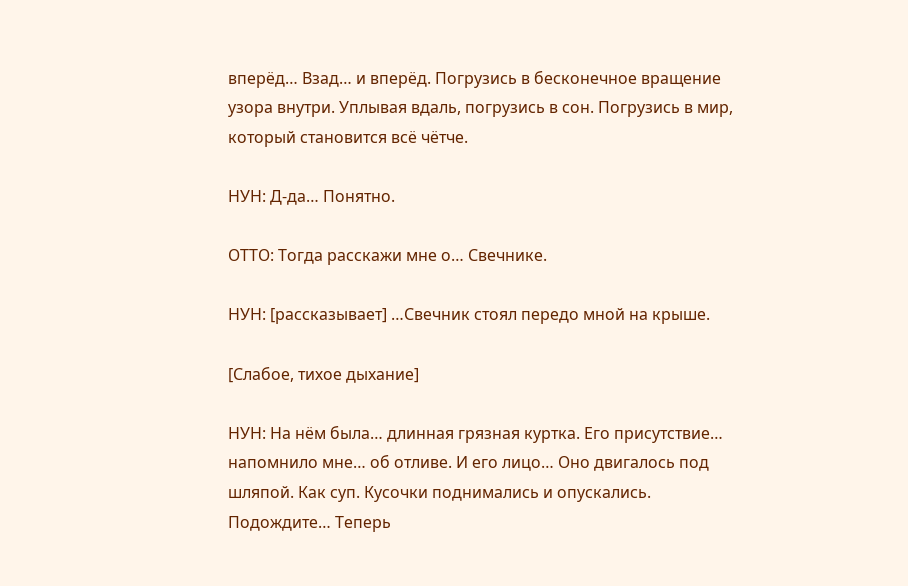вперёд… Взад… и вперёд. Погрузись в бесконечное вращение узора внутри. Уплывая вдаль, погрузись в сон. Погрузись в мир, который становится всё чётче.

НУН: Д-да… Понятно.

ОТТО: Тогда расскажи мне о… Свечнике.

НУН: [рассказывает] …Свечник стоял передо мной на крыше.

[Слабое, тихое дыхание]

НУН: На нём была… длинная грязная куртка. Его присутствие… напомнило мне… об отливе. И его лицо… Оно двигалось под шляпой. Как суп. Кусочки поднимались и опускались. Подождите… Теперь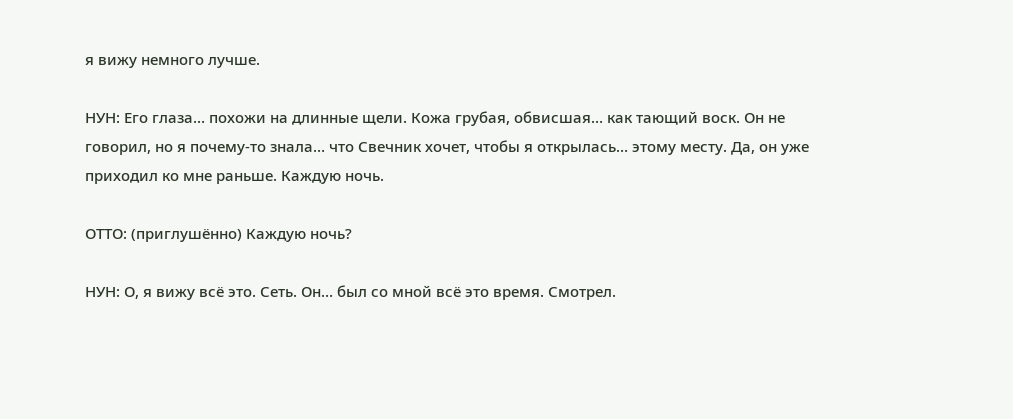я вижу немного лучше.

НУН: Его глаза… похожи на длинные щели. Кожа грубая, обвисшая… как тающий воск. Он не говорил, но я почему-то знала… что Свечник хочет, чтобы я открылась… этому месту. Да, он уже приходил ко мне раньше. Каждую ночь.

ОТТО: (приглушённо) Каждую ночь?

НУН: О, я вижу всё это. Сеть. Он… был со мной всё это время. Смотрел.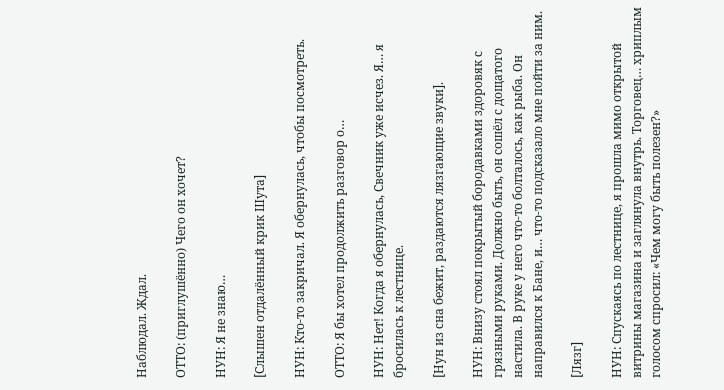Наблюдал. Ждал.

ОТТО: (приглушённо) Чего он хочет?

НУН: Я не знаю…

[Слышен отдалённый крик Шута]

НУН: Кто-то закричал. Я обернулась, чтобы посмотреть.

ОТТО: Я бы хотел продолжить разговор о…

НУН: Нет! Когда я обернулась, Свечник уже исчез. Я… я бросилась к лестнице.

[Нун из сна бежит, раздаются лязгающие звуки].

НУН: Внизу стоял покрытый бородавками здоровяк с грязными руками. Должно быть, он сошёл с дощатого настила. В руке у него что-то болталось, как рыба. Он направился к Бане, и… что-то подсказало мне пойти за ним.

[Лязг]

НУН: Спускаясь по лестнице, я прошла мимо открытой витрины магазина и заглянула внутрь. Торговец… хриплым голосом спросил: «Чем могу быть полезен?»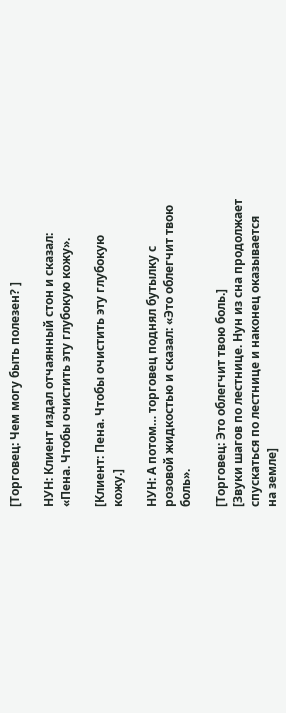[Торговец: Чем могу быть полезен? ]

НУН: Клиент издал отчаянный стон и сказал: «Пена. Чтобы очистить эту глубокую кожу».

[Клиент: Пена. Чтобы очистить эту глубокую кожу.]

НУН: А потом… торговец поднял бутылку с розовой жидкостью и сказал: «Это облегчит твою боль».

[Торговец: Это облегчит твою боль.]
[Звуки шагов по лестнице. Нун из сна продолжает спускаться по лестнице и наконец оказывается на земле]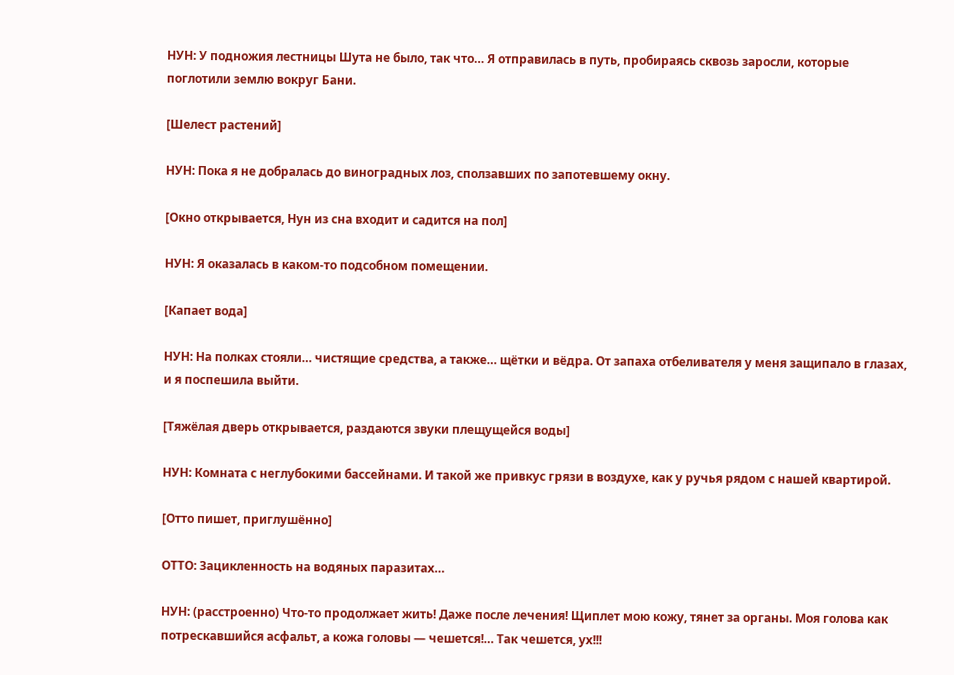НУН: У подножия лестницы Шута не было, так что… Я отправилась в путь, пробираясь сквозь заросли, которые поглотили землю вокруг Бани.

[Шелест растений]

НУН: Пока я не добралась до виноградных лоз, сползавших по запотевшему окну.

[Окно открывается, Нун из сна входит и садится на пол]

НУН: Я оказалась в каком-то подсобном помещении.

[Капает вода]

НУН: На полках стояли… чистящие средства, а также… щётки и вёдра. От запаха отбеливателя у меня защипало в глазах, и я поспешила выйти.

[Тяжёлая дверь открывается, раздаются звуки плещущейся воды]

НУН: Комната с неглубокими бассейнами. И такой же привкус грязи в воздухе, как у ручья рядом с нашей квартирой.

[Отто пишет, приглушённо]

ОТТО: Зацикленность на водяных паразитах…

НУН: (расстроенно) Что-то продолжает жить! Даже после лечения! Щиплет мою кожу, тянет за органы. Моя голова как потрескавшийся асфальт, а кожа головы — чешется!… Так чешется, ух!!!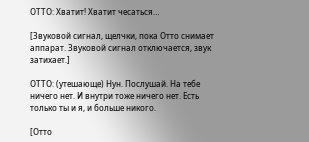ОТТО: Хватит! Хватит чесаться…

[Звуковой сигнал, щелчки, пока Отто снимает аппарат. Звуковой сигнал отключается, звук затихает.]

ОТТО: (утешающе) Нун. Послушай. На тебе ничего нет. И внутри тоже ничего нет. Есть только ты и я, и больше никого.

[Отто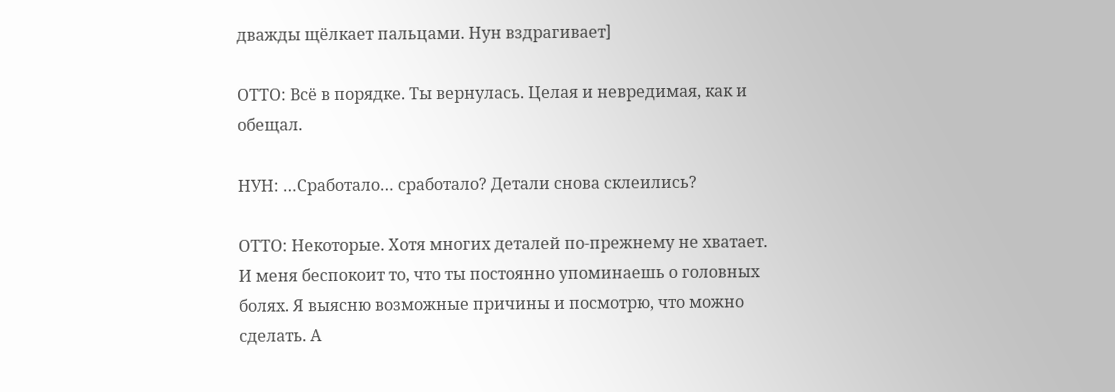дважды щёлкает пальцами. Нун вздрагивает]

ОТТО: Всё в порядке. Ты вернулась. Целая и невредимая, как и обещал.

НУН: …Сработало… сработало? Детали снова склеились?

ОТТО: Некоторые. Хотя многих деталей по-прежнему не хватает. И меня беспокоит то, что ты постоянно упоминаешь о головных болях. Я выясню возможные причины и посмотрю, что можно сделать. А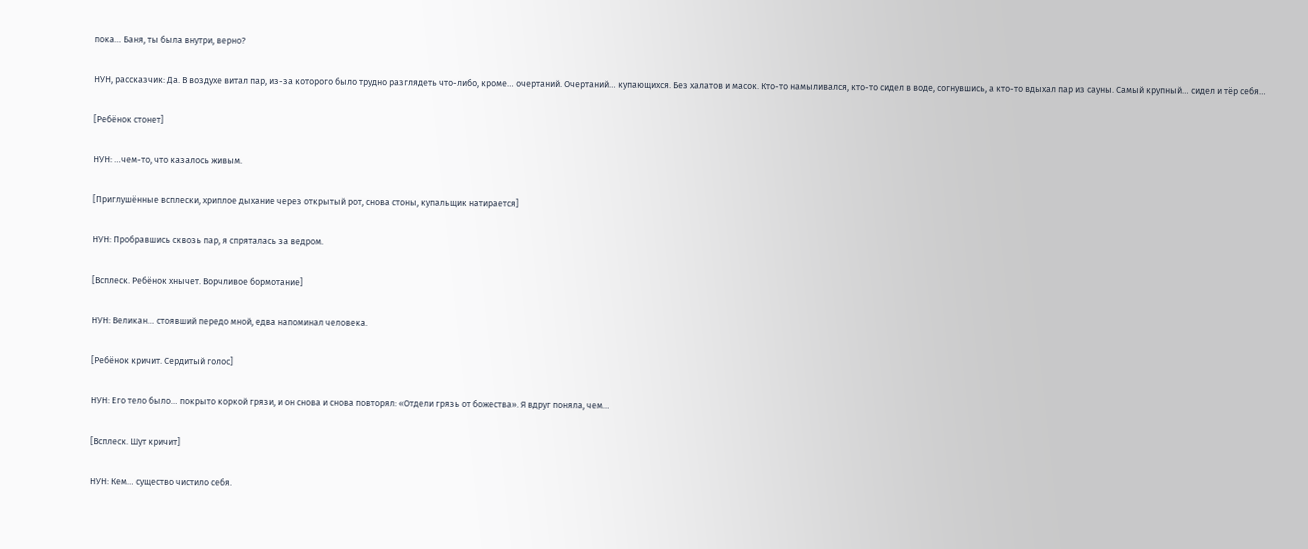пока… Баня, ты была внутри, верно?

НУН, рассказчик: Да. В воздухе витал пар, из-за которого было трудно разглядеть что-либо, кроме… очертаний. Очертаний… купающихся. Без халатов и масок. Кто-то намыливался, кто-то сидел в воде, согнувшись, а кто-то вдыхал пар из сауны. Самый крупный… сидел и тёр себя…

[Ребёнок стонет]

НУН: …чем-то, что казалось живым.

[Приглушённые всплески, хриплое дыхание через открытый рот, снова стоны, купальщик натирается]

НУН: Пробравшись сквозь пар, я спряталась за ведром.

[Всплеск. Ребёнок хнычет. Ворчливое бормотание]

НУН: Великан… стоявший передо мной, едва напоминал человека.

[Ребёнок кричит. Сердитый голос]

НУН: Его тело было… покрыто коркой грязи, и он снова и снова повторял: «Отдели грязь от божества». Я вдруг поняла, чем…

[Всплеск. Шут кричит]

НУН: Кем… существо чистило себя.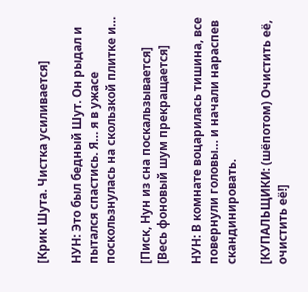[Крик Шута. Чистка усиливается]

НУН: Это был бедный Шут. Он рыдал и пытался спастись. Я… я в ужасе поскользнулась на скользкой плитке и…

[Писк, Нун из сна поскальзывается]
[Весь фоновый шум прекращается]

НУН: В комнате воцарилась тишина, все повернули головы… и начали нараспев скандинировать.

[КУПАЛЬЩИКИ: (шёпотом) Очистить её, очистить её!]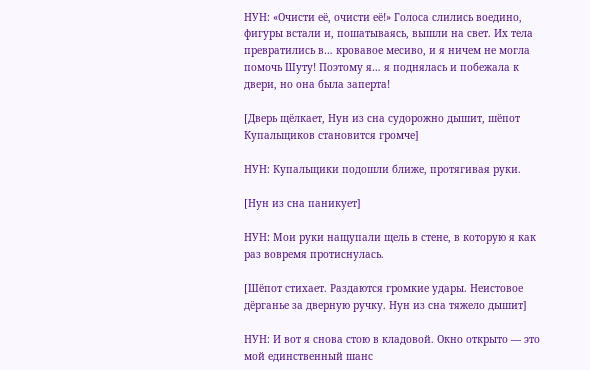НУН: «Очисти её, очисти её!» Голоса слились воедино, фигуры встали и, пошатываясь, вышли на свет. Их тела превратились в… кровавое месиво, и я ничем не могла помочь Шуту! Поэтому я… я поднялась и побежала к двери, но она была заперта!

[Дверь щёлкает, Нун из сна судорожно дышит, шёпот Купальщиков становится громче]

НУН: Купальщики подошли ближе, протягивая руки.

[Нун из сна паникует]

НУН: Мои руки нащупали щель в стене, в которую я как раз вовремя протиснулась.

[Шёпот стихает. Раздаются громкие удары. Неистовое дёрганье за дверную ручку. Нун из сна тяжело дышит]

НУН: И вот я снова стою в кладовой. Окно открыто — это мой единственный шанс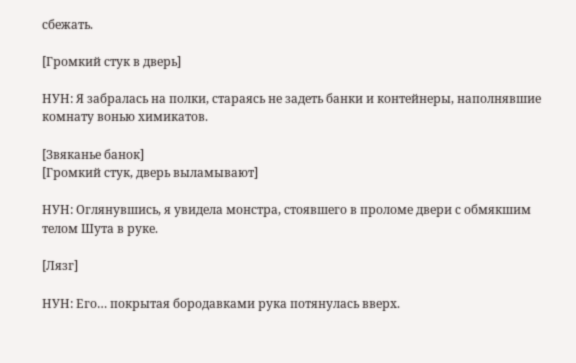сбежать.

[Громкий стук в дверь]

НУН: Я забралась на полки, стараясь не задеть банки и контейнеры, наполнявшие комнату вонью химикатов.

[Звяканье банок]
[Громкий стук, дверь выламывают]

НУН: Оглянувшись, я увидела монстра, стоявшего в проломе двери с обмякшим телом Шута в руке.

[Лязг]

НУН: Его… покрытая бородавками рука потянулась вверх.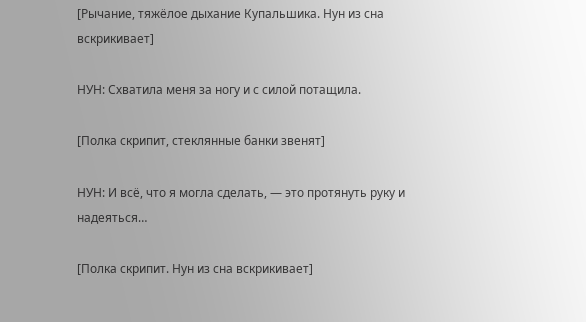[Рычание, тяжёлое дыхание Купальшика. Нун из сна вскрикивает]

НУН: Схватила меня за ногу и с силой потащила.

[Полка скрипит, стеклянные банки звенят]

НУН: И всё, что я могла сделать, — это протянуть руку и надеяться…

[Полка скрипит. Нун из сна вскрикивает]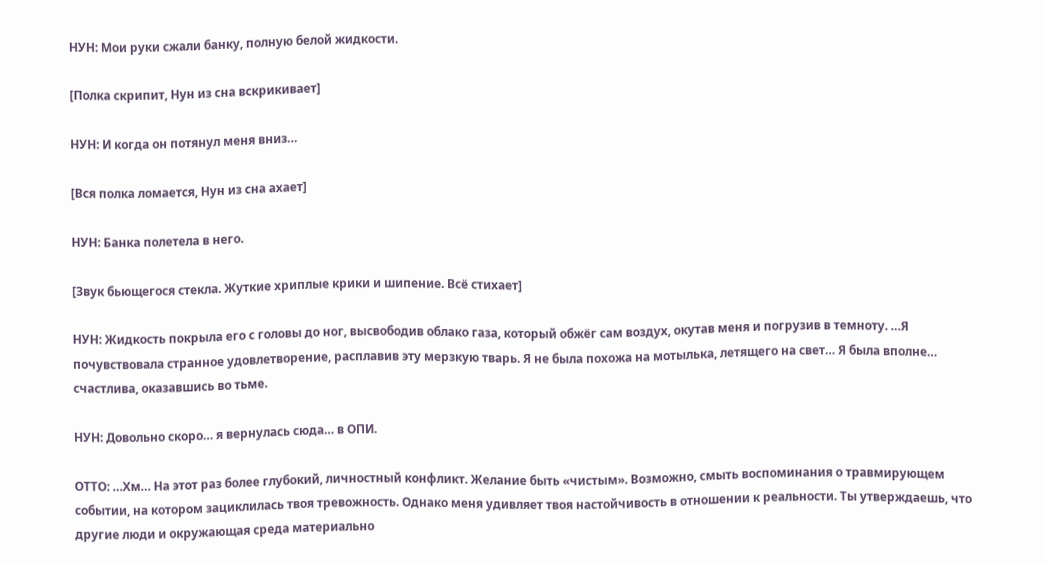НУН: Мои руки сжали банку, полную белой жидкости.

[Полка скрипит, Нун из сна вскрикивает]

НУН: И когда он потянул меня вниз…

[Вся полка ломается, Нун из сна ахает]

НУН: Банка полетела в него.

[Звук бьющегося стекла. Жуткие хриплые крики и шипение. Всё стихает]

НУН: Жидкость покрыла его с головы до ног, высвободив облако газа, который обжёг сам воздух, окутав меня и погрузив в темноту. …Я почувствовала странное удовлетворение, расплавив эту мерзкую тварь. Я не была похожа на мотылька, летящего на свет… Я была вполне… счастлива, оказавшись во тьме.

НУН: Довольно скоро… я вернулась сюда… в ОПИ.

ОТТО: …Хм… На этот раз более глубокий, личностный конфликт. Желание быть «чистым». Возможно, смыть воспоминания о травмирующем событии, на котором зациклилась твоя тревожность. Однако меня удивляет твоя настойчивость в отношении к реальности. Ты утверждаешь, что другие люди и окружающая среда материально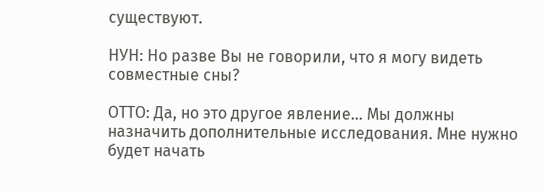существуют.

НУН: Но разве Вы не говорили, что я могу видеть совместные сны?

ОТТО: Да, но это другое явление… Мы должны назначить дополнительные исследования. Мне нужно будет начать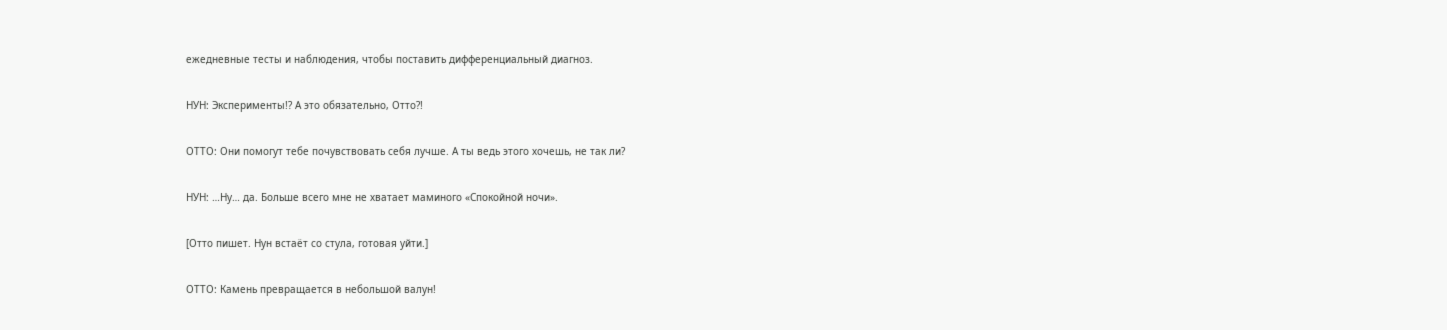ежедневные тесты и наблюдения, чтобы поставить дифференциальный диагноз.

НУН: Эксперименты!? А это обязательно, Отто?!

ОТТО: Они помогут тебе почувствовать себя лучше. А ты ведь этого хочешь, не так ли?

НУН: …Ну… да. Больше всего мне не хватает маминого «Спокойной ночи».

[Отто пишет. Нун встаёт со стула, готовая уйти.]

ОТТО: Камень превращается в небольшой валун!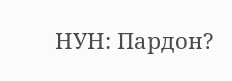НУН: Пардон?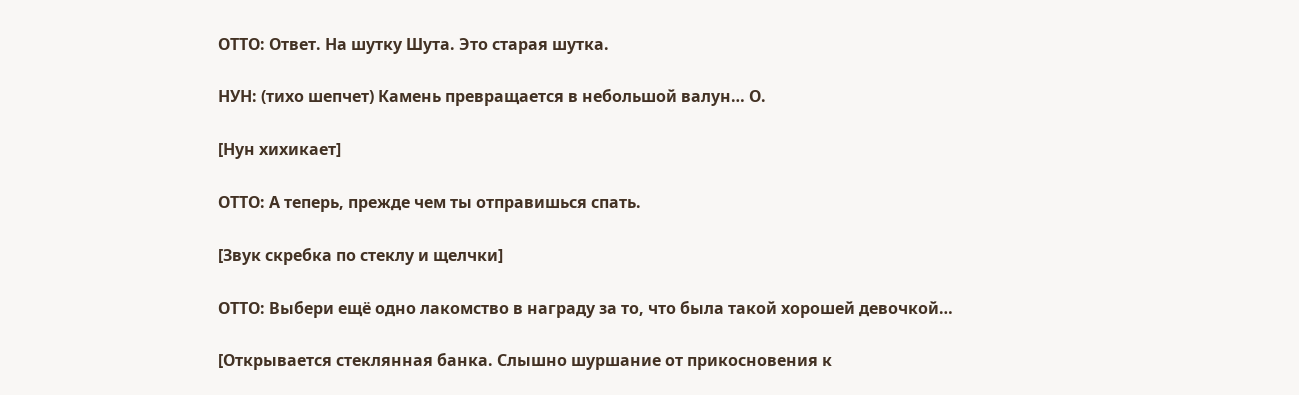ОТТО: Ответ. На шутку Шута. Это старая шутка.

НУН: (тихо шепчет) Камень превращается в небольшой валун… О.

[Нун хихикает]

ОТТО: А теперь, прежде чем ты отправишься спать.

[Звук скребка по стеклу и щелчки]

ОТТО: Выбери ещё одно лакомство в награду за то, что была такой хорошей девочкой…

[Открывается стеклянная банка. Слышно шуршание от прикосновения к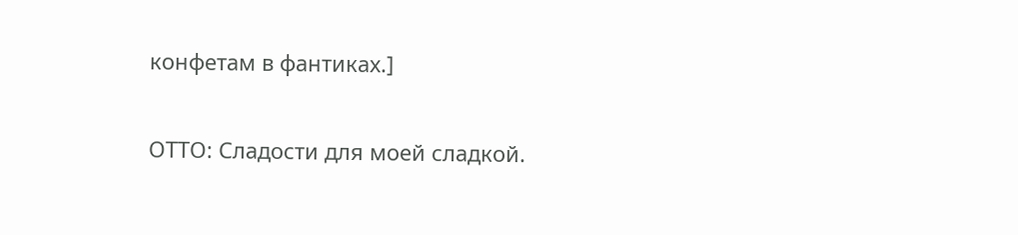конфетам в фантиках.]

ОТТО: Сладости для моей сладкой.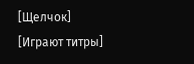[Щелчок]
[Играют титры]